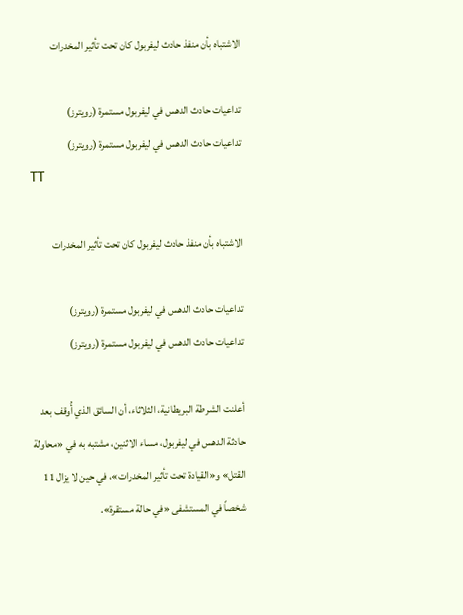الاشتباه بأن منفذ حادث ليفربول كان تحت تأثير المخدرات

تداعيات حادث الدهس في ليفربول مستمرة (رويترز)
تداعيات حادث الدهس في ليفربول مستمرة (رويترز)
TT

الاشتباه بأن منفذ حادث ليفربول كان تحت تأثير المخدرات

تداعيات حادث الدهس في ليفربول مستمرة (رويترز)
تداعيات حادث الدهس في ليفربول مستمرة (رويترز)

أعلنت الشرطة البريطانية، الثلاثاء، أن السائق الذي أُوقف بعد حادثة الدهس في ليفربول، مساء الاثنين، مشتبه به في «محاولة القتل» و«القيادة تحت تأثير المخدرات»، في حين لا يزال 11 شخصاً في المستشفى «في حالة مستقرة».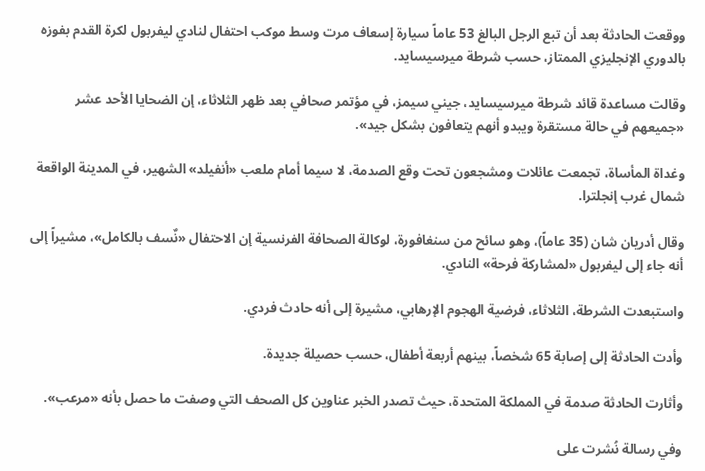ووقعت الحادثة بعد أن تبع الرجل البالغ 53 عاماً سيارة إسعاف مرت وسط موكب احتفال لنادي ليفربول لكرة القدم بفوزه بالدوري الإنجليزي الممتاز، حسب شرطة ميرسيسايد.

وقالت مساعدة قائد شرطة ميرسيسايد، جيني سيمز، في مؤتمر صحافي بعد ظهر الثلاثاء، إن الضحايا الأحد عشر «جميعهم في حالة مستقرة ويبدو أنهم يتعافون بشكل جيد».

وغداة المأساة، تجمعت عائلات ومشجعون تحت وقع الصدمة، لا سيما أمام ملعب «أنفيلد» الشهير، في المدينة الواقعة شمال غرب إنجلترا.

وقال أدريان شان (35 عاماً)، وهو سائح من سنغافورة، لوكالة الصحافة الفرنسية إن الاحتفال «نٌسف بالكامل»، مشيراً إلى أنه جاء إلى ليفربول «لمشاركة فرحة» النادي.

واستبعدت الشرطة، الثلاثاء، فرضية الهجوم الإرهابي، مشيرة إلى أنه حادث فردي.

وأدت الحادثة إلى إصابة 65 شخصاً، بينهم أربعة أطفال، حسب حصيلة جديدة.

وأثارت الحادثة صدمة في المملكة المتحدة، حيث تصدر الخبر عناوين كل الصحف التي وصفت ما حصل بأنه «مرعب».

وفي رسالة نُشرت على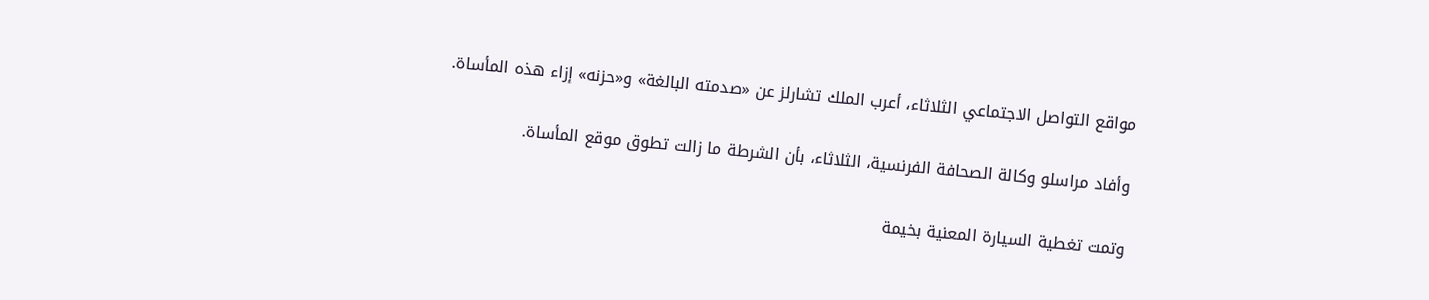مواقع التواصل الاجتماعي الثلاثاء، أعرب الملك تشارلز عن «صدمته البالغة» و«حزنه» إزاء هذه المأساة.

وأفاد مراسلو وكالة الصحافة الفرنسية، الثلاثاء، بأن الشرطة ما زالت تطوق موقع المأساة.

وتمت تغطية السيارة المعنية بخيمة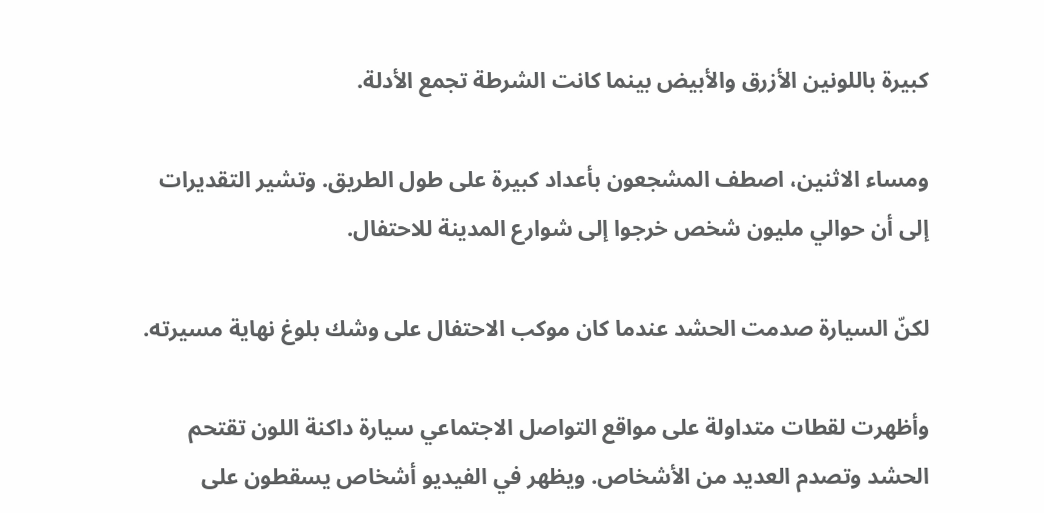كبيرة باللونين الأزرق والأبيض بينما كانت الشرطة تجمع الأدلة.

ومساء الاثنين، اصطف المشجعون بأعداد كبيرة على طول الطريق. وتشير التقديرات إلى أن حوالي مليون شخص خرجوا إلى شوارع المدينة للاحتفال.

لكنّ السيارة صدمت الحشد عندما كان موكب الاحتفال على وشك بلوغ نهاية مسيرته.

وأظهرت لقطات متداولة على مواقع التواصل الاجتماعي سيارة داكنة اللون تقتحم الحشد وتصدم العديد من الأشخاص. ويظهر في الفيديو أشخاص يسقطون على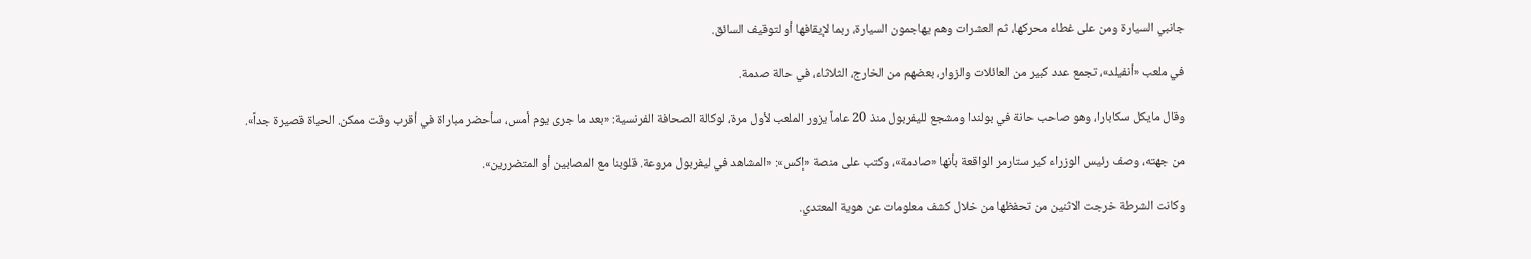جانبي السيارة ومن على غطاء محركها، ثم العشرات وهم يهاجمون السيارة، ربما لإيقافها أو لتوقيف السائق.

في ملعب «أنفيلد»، تجمع عدد كبير من العائلات والزوار، بعضهم من الخارج، الثلاثاء، في حالة صدمة.

وقال مايكل سكابارا، وهو صاحب حانة في بولندا ومشجع لليفربول منذ 20 عاماً يزور الملعب لأول مرة، لوكالة الصحافة الفرنسية: «بعد ما جرى يوم أمس، سأحضر مباراة في أقرب وقت ممكن. الحياة قصيرة جداً».

من جهته، وصف رئيس الوزراء كير ستارمر الواقعة بأنها «صادمة»، وكتب على منصة «إكس»: «المشاهد في ليفربول مروعة. قلوبنا مع المصابين أو المتضررين».

وكانت الشرطة خرجت الاثنين من تحفظها من خلال كشف معلومات عن هوية المعتدي.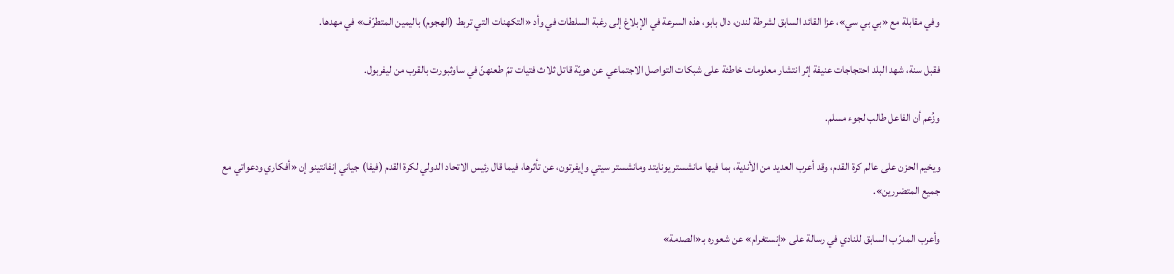وفي مقابلة مع «بي بي سي»، عزا القائد السابق لشرطة لندن، دال بابو، هذه السرعة في الإبلاغ إلى رغبة السلطات في وأد «التكهنات التي تربط (الهجوم) باليمين المتطرّف» في مهدها.

فقبل سنة، شهد البلد احتجاجات عنيفة إثر انتشار معلومات خاطئة على شبكات التواصل الاجتماعي عن هويّة قاتل ثلاث فتيات تمّ طعنهنّ في ساوثبورت بالقرب من ليفربول.

وزُعم أن الفاعل طالب لجوء مسلم.

ويخيم الحزن على عالم كرة القدم، وقد أعرب العديد من الأندية، بما فيها مانشستر يونايتد ومانشستر سيتي وإيفرتون، عن تأثرها، فيما قال رئيس الاتحاد الدولي لكرة القدم (فيفا) جياني إنفانتينو إن «أفكاري ودعواتي مع جميع المتضررين».

وأعرب المدرّب السابق للنادي في رسالة على «إنستغرام» عن شعوره بـ«الصدمة»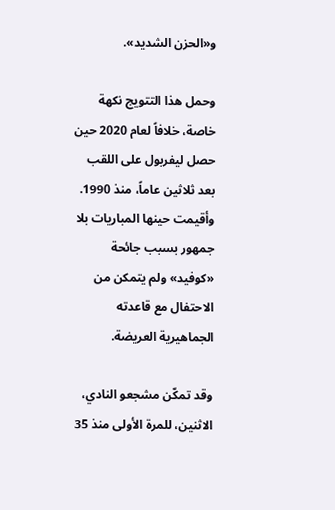و«الحزن الشديد».

وحمل هذا التتويج نكهة خاصة، خلافاً لعام 2020 حين حصل ليفربول على اللقب بعد ثلاثين عاماً، منذ 1990. وأقيمت حينها المباريات بلا جمهور بسبب جائحة «كوفيد» ولم يتمكن من الاحتفال مع قاعدته الجماهيرية العريضة.

وقد تمكّن مشجعو النادي، الاثنين، للمرة الأولى منذ 35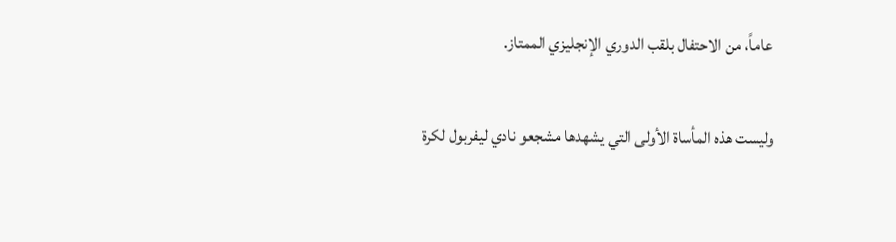عاماً، من الاحتفال بلقب الدوري الإنجليزي الممتاز.

وليست هذه المأساة الأولى التي يشهدها مشجعو نادي ليفربول لكرة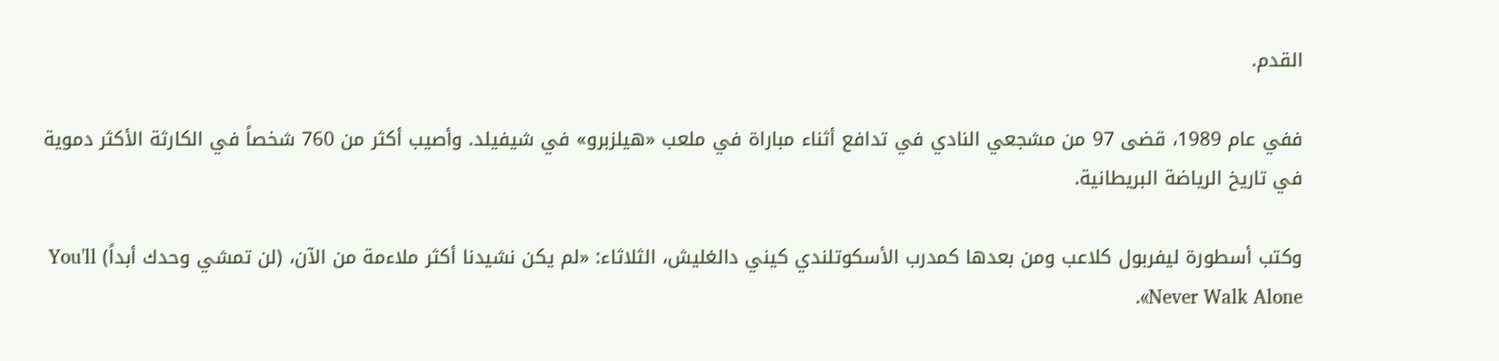القدم.

ففي عام 1989، قضى 97 من مشجعي النادي في تدافع أثناء مباراة في ملعب «هيلزبرو» في شيفيلد. وأصيب أكثر من 760 شخصاً في الكارثة الأكثر دموية في تاريخ الرياضة البريطانية.

وكتب أسطورة ليفربول كلاعب ومن بعدها كمدرب الأسكوتلندي كيني دالغليش، الثلاثاء: «لم يكن نشيدنا أكثر ملاءمة من الآن، (لن تمشي وحدك أبداً) You'll Never Walk Alone».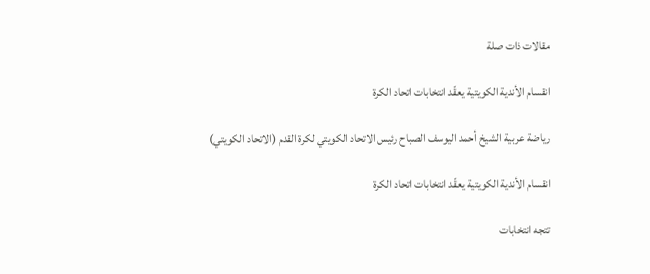مقالات ذات صلة

انقسام الأندية الكويتية يعقّد انتخابات اتحاد الكرة

رياضة عربية الشيخ أحمد اليوسف الصباح رئيس الاتحاد الكويتي لكرة القدم (الاتحاد الكويتي)

انقسام الأندية الكويتية يعقّد انتخابات اتحاد الكرة

تتجه انتخابات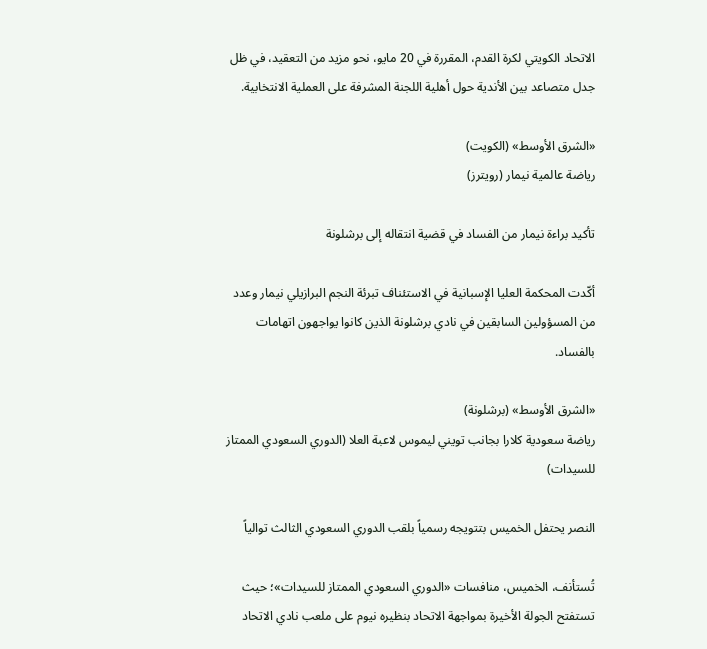الاتحاد الكويتي لكرة القدم، المقررة في 20 مايو، نحو مزيد من التعقيد، في ظل جدل متصاعد بين الأندية حول أهلية اللجنة المشرفة على العملية الانتخابية.

«الشرق الأوسط» (الكويت)
رياضة عالمية نيمار (رويترز)

تأكيد براءة نيمار من الفساد في قضية انتقاله إلى برشلونة

أكّدت المحكمة العليا الإسبانية في الاستئناف تبرئة النجم البرازيلي نيمار وعدد من المسؤولين السابقين في نادي برشلونة الذين كانوا يواجهون اتهامات بالفساد.

«الشرق الأوسط» (برشلونة)
رياضة سعودية كلارا بجانب تويني ليموس لاعبة العلا (الدوري السعودي الممتاز للسيدات)

النصر يحتفل الخميس بتتويجه رسمياً بلقب الدوري السعودي الثالث توالياً

تُستأنف، الخميس، منافسات «الدوري السعودي الممتاز للسيدات»؛ حيث تستفتح الجولة الأخيرة بمواجهة الاتحاد بنظيره نيوم على ملعب نادي الاتحاد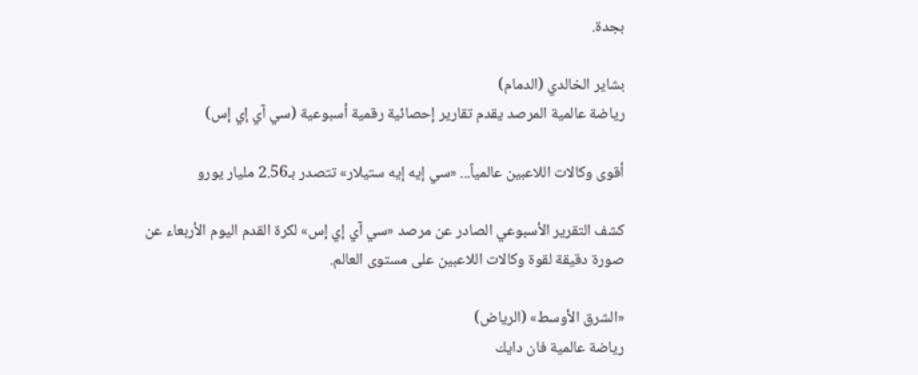بجدة.

بشاير الخالدي (الدمام)
رياضة عالمية المرصد يقدم تقارير إحصائية رقمية أسبوعية (سي آي إي إس)

أقوى وكالات اللاعبين عالمياً... «سي إيه إيه ستيلار» تتصدر بـ2.56 مليار يورو

كشف التقرير الأسبوعي الصادر عن مرصد «سي آي إي إس» لكرة القدم اليوم الأربعاء عن صورة دقيقة لقوة وكالات اللاعبين على مستوى العالم.

«الشرق الأوسط» (الرياض)
رياضة عالمية فان دايك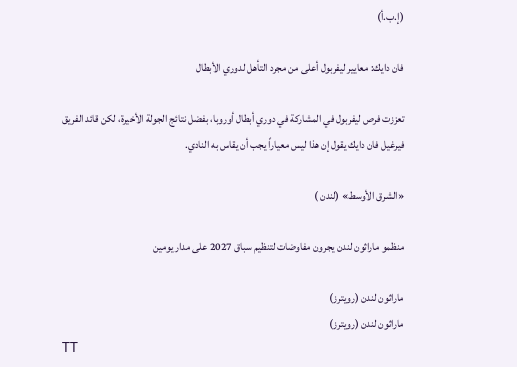(إ.ب.أ)

فان دايك: معايير ليفربول أعلى من مجرد التأهل لدوري الأبطال

تعززت فرص ليفربول في المشاركة في دوري أبطال أوروبا، بفضل نتائج الجولة الأخيرة، لكن قائد الفريق فيرغيل فان دايك يقول إن هذا ليس معياراً يجب أن يقاس به النادي.

«الشرق الأوسط» (لندن )

منظمو ماراثون لندن يجرون مفاوضات لتنظيم سباق 2027 على مدار يومين

ماراثون لندن (رويترز)
ماراثون لندن (رويترز)
TT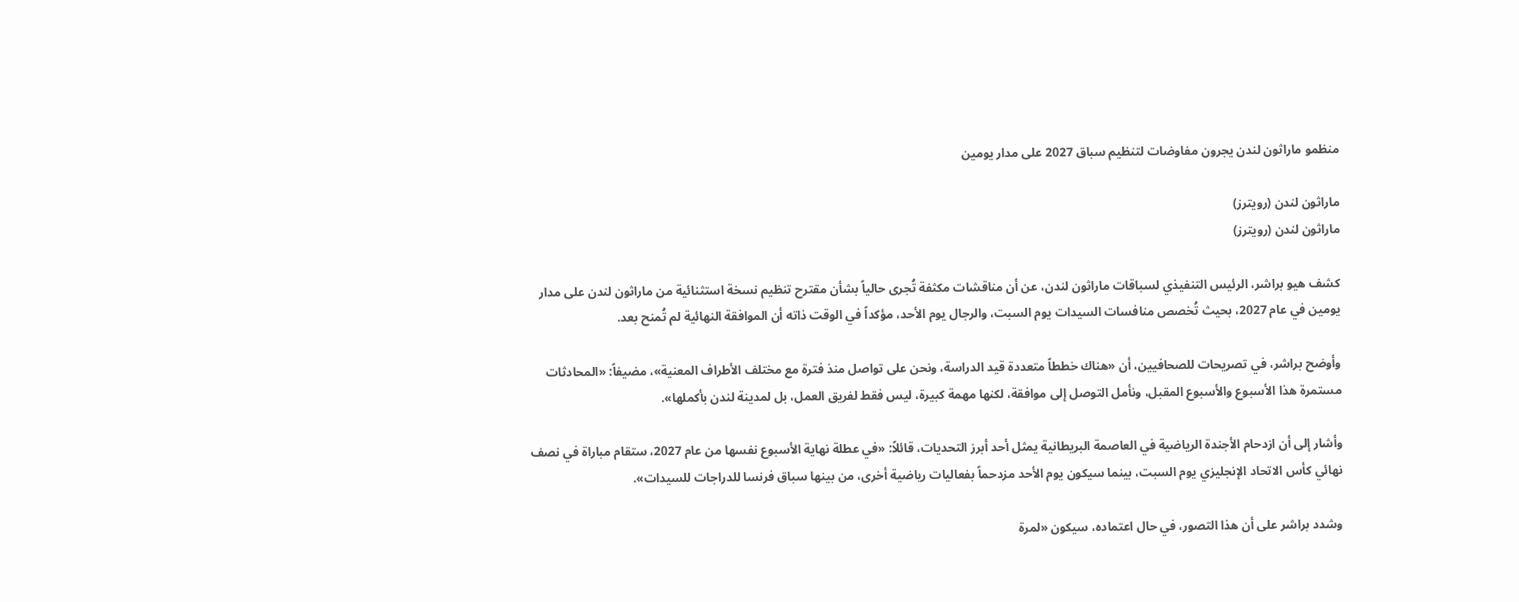منظمو ماراثون لندن يجرون مفاوضات لتنظيم سباق 2027 على مدار يومين

ماراثون لندن (رويترز)
ماراثون لندن (رويترز)

كشف هيو براشر، الرئيس التنفيذي لسباقات ماراثون لندن، عن أن مناقشات مكثفة تُجرى حالياً بشأن مقترح تنظيم نسخة استثنائية من ماراثون لندن على مدار يومين في عام 2027، بحيث تُخصص منافسات السيدات يوم السبت، والرجال يوم الأحد، مؤكداً في الوقت ذاته أن الموافقة النهائية لم تُمنح بعد.

وأوضح براشر، في تصريحات للصحافيين، أن «هناك خططاً متعددة قيد الدراسة، ونحن على تواصل منذ فترة مع مختلف الأطراف المعنية»، مضيفاً: «المحادثات مستمرة هذا الأسبوع والأسبوع المقبل، ونأمل التوصل إلى موافقة، لكنها مهمة كبيرة، ليس فقط لفريق العمل، بل لمدينة لندن بأكملها».

وأشار إلى أن ازدحام الأجندة الرياضية في العاصمة البريطانية يمثل أحد أبرز التحديات، قائلاً: «في عطلة نهاية الأسبوع نفسها من عام 2027، ستقام مباراة في نصف نهائي كأس الاتحاد الإنجليزي يوم السبت، بينما سيكون يوم الأحد مزدحماً بفعاليات رياضية أخرى، من بينها سباق فرنسا للدراجات للسيدات».

وشدد براشر على أن هذا التصور، في حال اعتماده، سيكون «لمرة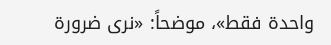واحدة فقط»، موضحاً: «نرى ضرورة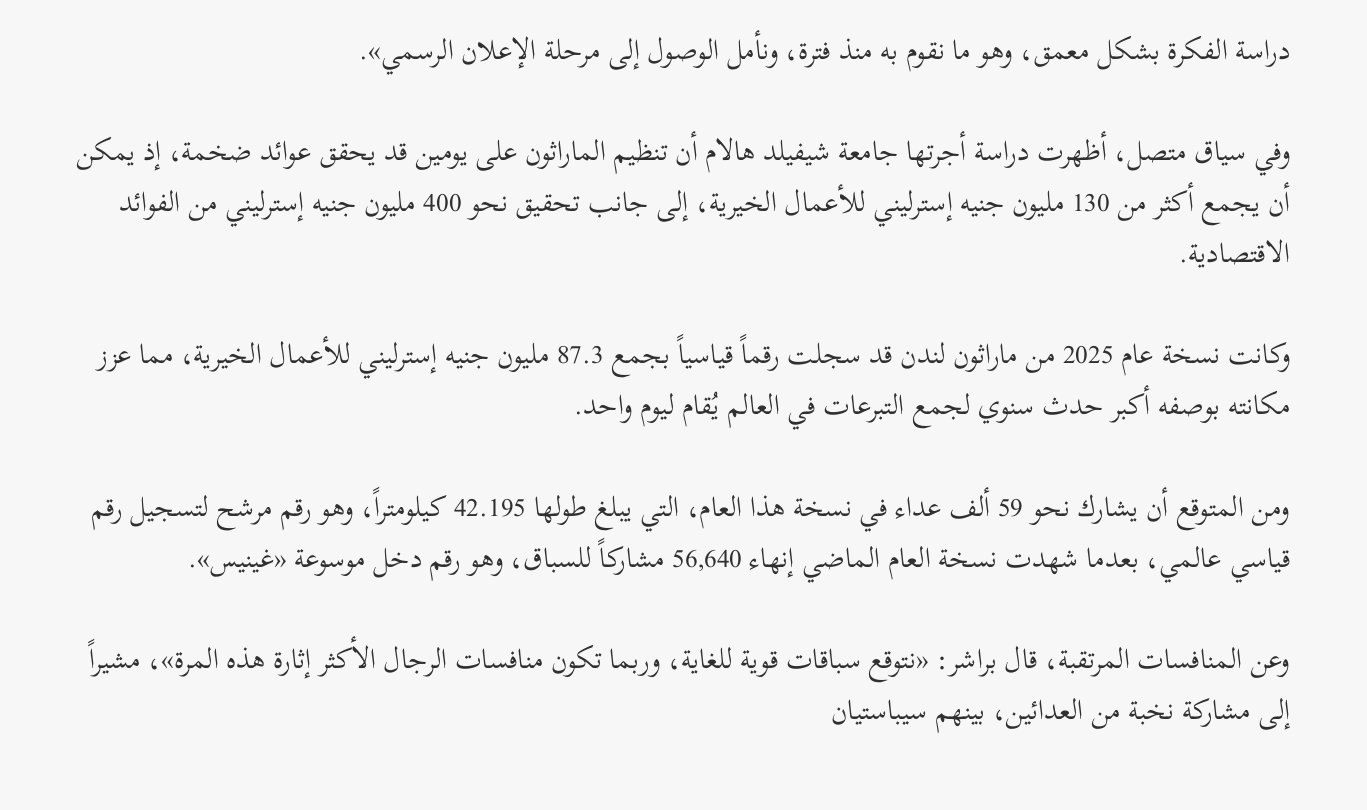دراسة الفكرة بشكل معمق، وهو ما نقوم به منذ فترة، ونأمل الوصول إلى مرحلة الإعلان الرسمي».

وفي سياق متصل، أظهرت دراسة أجرتها جامعة شيفيلد هالام أن تنظيم الماراثون على يومين قد يحقق عوائد ضخمة، إذ يمكن أن يجمع أكثر من 130 مليون جنيه إسترليني للأعمال الخيرية، إلى جانب تحقيق نحو 400 مليون جنيه إسترليني من الفوائد الاقتصادية.

وكانت نسخة عام 2025 من ماراثون لندن قد سجلت رقماً قياسياً بجمع 87.3 مليون جنيه إسترليني للأعمال الخيرية، مما عزز مكانته بوصفه أكبر حدث سنوي لجمع التبرعات في العالم يُقام ليوم واحد.

ومن المتوقع أن يشارك نحو 59 ألف عداء في نسخة هذا العام، التي يبلغ طولها 42.195 كيلومتراً، وهو رقم مرشح لتسجيل رقم قياسي عالمي، بعدما شهدت نسخة العام الماضي إنهاء 56,640 مشاركاً للسباق، وهو رقم دخل موسوعة «غينيس».

وعن المنافسات المرتقبة، قال براشر: «نتوقع سباقات قوية للغاية، وربما تكون منافسات الرجال الأكثر إثارة هذه المرة»، مشيراً إلى مشاركة نخبة من العدائين، بينهم سيباستيان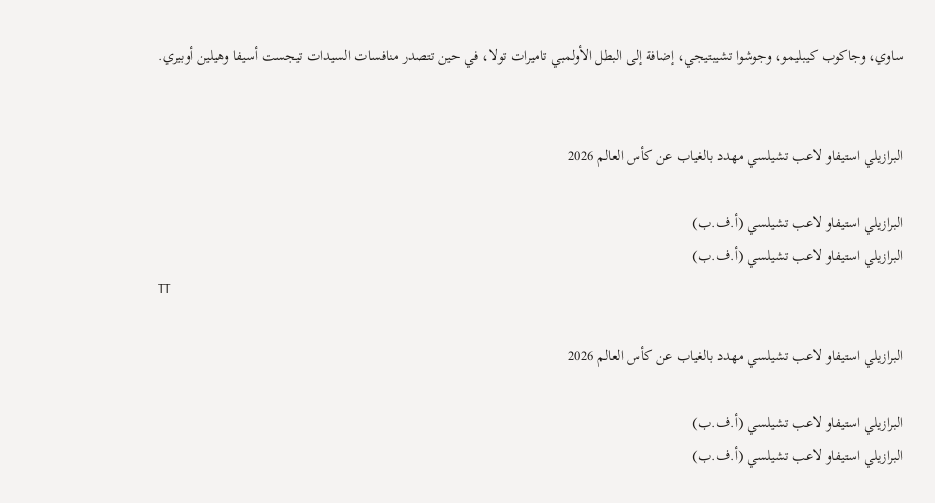ساوي، وجاكوب كيبليمو، وجوشوا تشيبتيجي، إضافة إلى البطل الأولمبي تاميرات تولا، في حين تتصدر منافسات السيدات تيجست أسيفا وهيلين أوبيري.


البرازيلي استيفاو لاعب تشيلسي مهدد بالغياب عن كأس العالم 2026

البرازيلي استيفاو لاعب تشيلسي (أ.ف.ب)
البرازيلي استيفاو لاعب تشيلسي (أ.ف.ب)
TT

البرازيلي استيفاو لاعب تشيلسي مهدد بالغياب عن كأس العالم 2026

البرازيلي استيفاو لاعب تشيلسي (أ.ف.ب)
البرازيلي استيفاو لاعب تشيلسي (أ.ف.ب)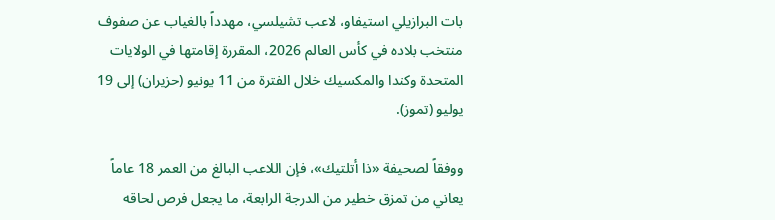بات البرازيلي استيفاو، لاعب تشيلسي، مهدداً بالغياب عن صفوف منتخب بلاده في كأس العالم 2026، المقررة إقامتها في الولايات المتحدة وكندا والمكسيك خلال الفترة من 11 يونيو (حزيران) إلى 19 يوليو (تموز).

ووفقاً لصحيفة «ذا أتلتيك»، فإن اللاعب البالغ من العمر 18 عاماً يعاني من تمزق خطير من الدرجة الرابعة، ما يجعل فرص لحاقه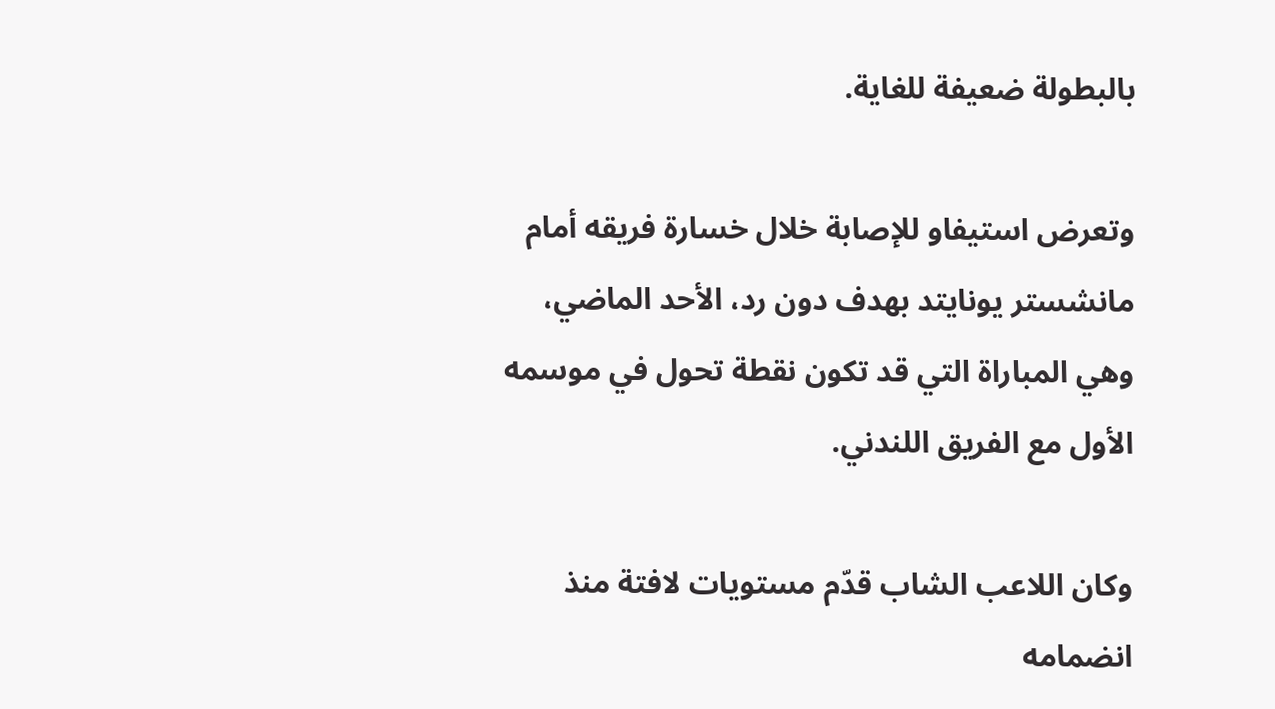بالبطولة ضعيفة للغاية.

وتعرض استيفاو للإصابة خلال خسارة فريقه أمام مانشستر يونايتد بهدف دون رد، الأحد الماضي، وهي المباراة التي قد تكون نقطة تحول في موسمه الأول مع الفريق اللندني.

وكان اللاعب الشاب قدّم مستويات لافتة منذ انضمامه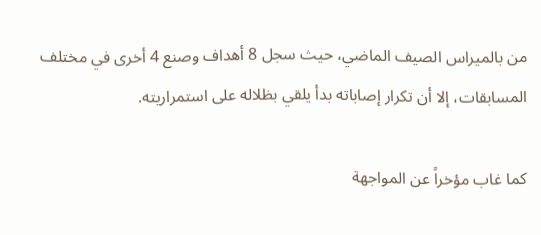من بالميراس الصيف الماضي، حيث سجل 8 أهداف وصنع 4 أخرى في مختلف المسابقات، إلا أن تكرار إصاباته بدأ يلقي بظلاله على استمراريته.

كما غاب مؤخراً عن المواجهة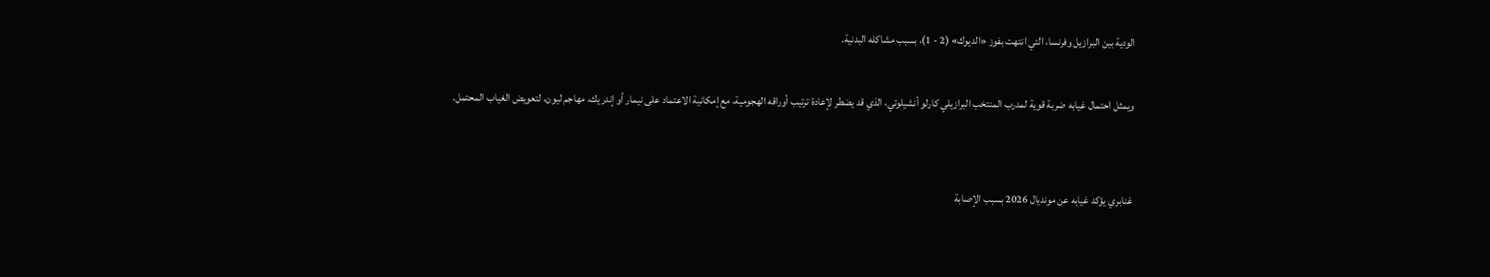الودية بين البرازيل وفرنسا، التي انتهت بفوز «الديوك» (2 - 1)، بسبب مشاكله البدنية.

ويمثل احتمال غيابه ضربة قوية لمدرب المنتخب البرازيلي كارلو أنشيلوتي، الذي قد يضطر لإعادة ترتيب أوراقه الهجومية، مع إمكانية الاعتماد على نيمار أو إندريك، مهاجم ليون، لتعويض الغياب المحتمل.


غنابري يؤكد غيابه عن مونديال 2026 بسبب الإصابة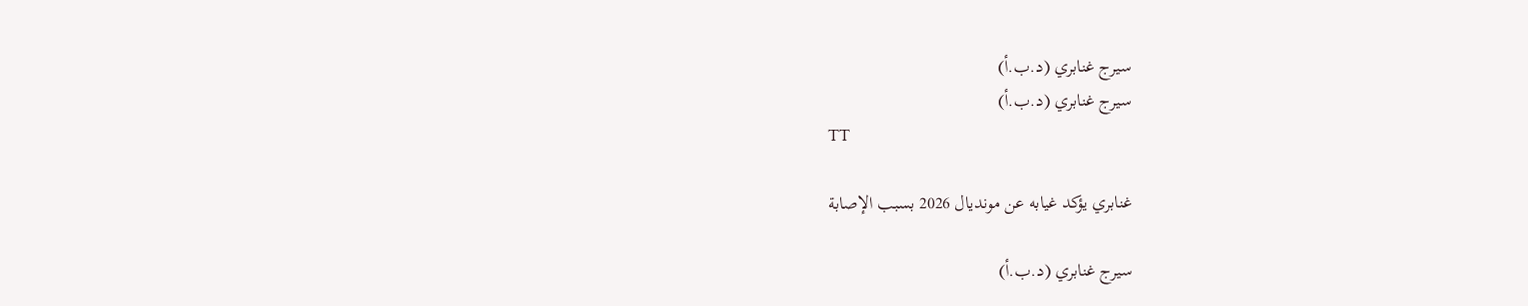سيرج غنابري (د.ب.أ)
سيرج غنابري (د.ب.أ)
TT

غنابري يؤكد غيابه عن مونديال 2026 بسبب الإصابة

سيرج غنابري (د.ب.أ)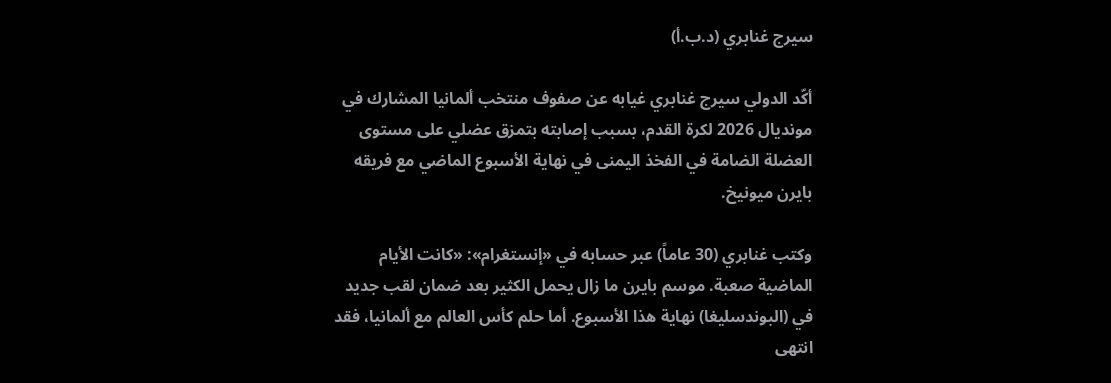سيرج غنابري (د.ب.أ)

أكّد الدولي سيرج غنابري غيابه عن صفوف منتخب ألمانيا المشارك في مونديال 2026 لكرة القدم، بسبب إصابته بتمزق عضلي على مستوى العضلة الضامة في الفخذ اليمنى في نهاية الأسبوع الماضي مع فريقه بايرن ميونيخ.

وكتب غنابري (30 عاماً) عبر حسابه في «إنستغرام»: «كانت الأيام الماضية صعبة. موسم بايرن ما زال يحمل الكثير بعد ضمان لقب جديد في (البوندسليغا) نهاية هذا الأسبوع. أما حلم كأس العالم مع ألمانيا، فقد انتهى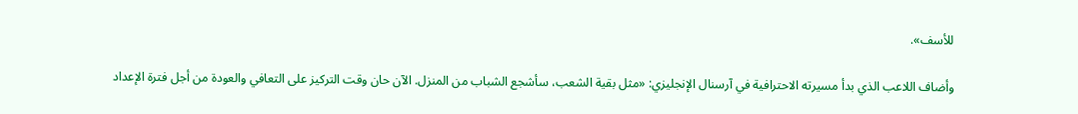للأسف».

وأضاف اللاعب الذي بدأ مسيرته الاحترافية في آرسنال الإنجليزي: «مثل بقية الشعب، سأشجع الشباب من المنزل. الآن حان وقت التركيز على التعافي والعودة من أجل فترة الإعداد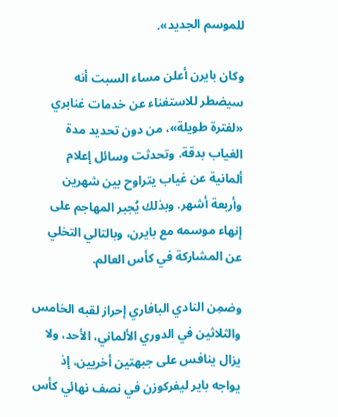للموسم الجديد».

وكان بايرن أعلن مساء السبت أنه سيضطر للاستغناء عن خدمات غنابري «لفترة طويلة»، من دون تحديد مدة الغياب بدقة. وتحدثت وسائل إعلام ألمانية عن غياب يتراوح بين شهرين وأربعة أشهر. وبذلك يُجبر المهاجم على إنهاء موسمه مع بايرن، وبالتالي التخلي عن المشاركة في كأس العالم.

وضمِن النادي البافاري إحراز لقبه الخامس والثلاثين في الدوري الألماني، الأحد، ولا يزال ينافس على جبهتين أخريين، إذ يواجه باير ليفركوزن في نصف نهائي كأس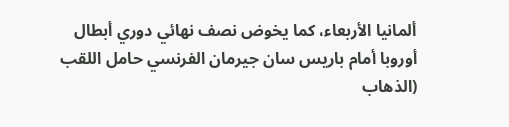ألمانيا الأربعاء، كما يخوض نصف نهائي دوري أبطال أوروبا أمام باريس سان جيرمان الفرنسي حامل اللقب (الذهاب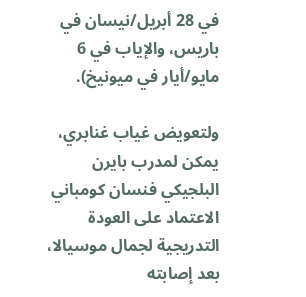في 28 أبريل/نيسان في باريس، والإياب في 6 مايو/أيار في ميونيخ).

ولتعويض غياب غنابري، يمكن لمدرب بايرن البلجيكي فنسان كومباني الاعتماد على العودة التدريجية لجمال موسيالا، بعد إصابته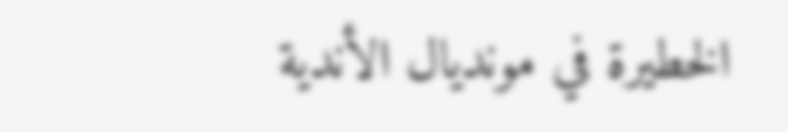الخطيرة في مونديال الأندية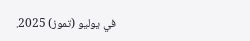في يوليو (تموز) 2025.